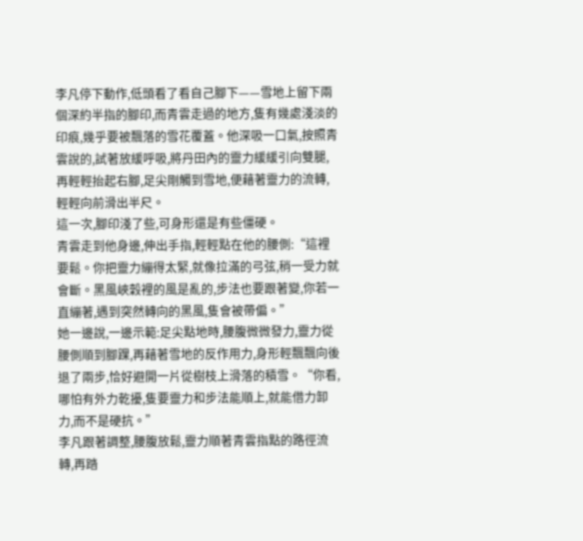李凡停下動作,低頭看了看自己腳下——雪地上留下兩個深約半指的腳印,而青雲走過的地方,隻有幾處淺淡的印痕,幾乎要被飄落的雪花覆蓋。他深吸一口氣,按照青雲說的,試著放緩呼吸,將丹田內的靈力緩緩引向雙腿,再輕輕抬起右腳,足尖剛觸到雪地,便藉著靈力的流轉,輕輕向前滑出半尺。
這一次,腳印淺了些,可身形還是有些僵硬。
青雲走到他身邊,伸出手指,輕輕點在他的腰側:“這裡要鬆。你把靈力繃得太緊,就像拉滿的弓弦,稍一受力就會斷。黑風峽穀裡的風是亂的,步法也要跟著變,你若一直繃著,遇到突然轉向的黑風,隻會被帶偏。”
她一邊說,一邊示範:足尖點地時,腰腹微微發力,靈力從腰側順到腳踝,再藉著雪地的反作用力,身形輕飄飄向後退了兩步,恰好避開一片從樹枝上滑落的積雪。“你看,哪怕有外力乾擾,隻要靈力和步法能順上,就能借力卸力,而不是硬抗。”
李凡跟著調整,腰腹放鬆,靈力順著青雲指點的路徑流轉,再踏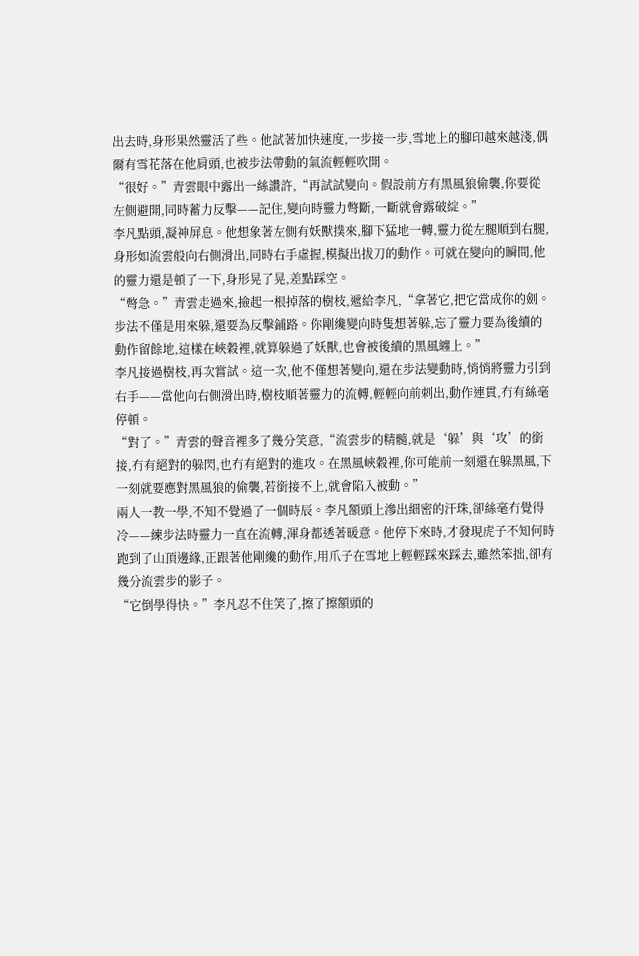出去時,身形果然靈活了些。他試著加快速度,一步接一步,雪地上的腳印越來越淺,偶爾有雪花落在他肩頭,也被步法帶動的氣流輕輕吹開。
“很好。”青雲眼中露出一絲讚許,“再試試變向。假設前方有黑風狼偷襲,你要從左側避開,同時蓄力反擊——記住,變向時靈力彆斷,一斷就會露破綻。”
李凡點頭,凝神屏息。他想象著左側有妖獸撲來,腳下猛地一轉,靈力從左腿順到右腿,身形如流雲般向右側滑出,同時右手虛握,模擬出拔刀的動作。可就在變向的瞬間,他的靈力還是頓了一下,身形晃了晃,差點踩空。
“彆急。”青雲走過來,撿起一根掉落的樹枝,遞給李凡,“拿著它,把它當成你的劍。步法不僅是用來躲,還要為反擊鋪路。你剛纔變向時隻想著躲,忘了靈力要為後續的動作留餘地,這樣在峽穀裡,就算躲過了妖獸,也會被後續的黑風纏上。”
李凡接過樹枝,再次嘗試。這一次,他不僅想著變向,還在步法變動時,悄悄將靈力引到右手——當他向右側滑出時,樹枝順著靈力的流轉,輕輕向前刺出,動作連貫,冇有絲毫停頓。
“對了。”青雲的聲音裡多了幾分笑意,“流雲步的精髓,就是‘躲’與‘攻’的銜接,冇有絕對的躲閃,也冇有絕對的進攻。在黑風峽穀裡,你可能前一刻還在躲黑風,下一刻就要應對黑風狼的偷襲,若銜接不上,就會陷入被動。”
兩人一教一學,不知不覺過了一個時辰。李凡額頭上滲出細密的汗珠,卻絲毫冇覺得冷——練步法時靈力一直在流轉,渾身都透著暖意。他停下來時,才發現虎子不知何時跑到了山頂邊緣,正跟著他剛纔的動作,用爪子在雪地上輕輕踩來踩去,雖然笨拙,卻有幾分流雲步的影子。
“它倒學得快。”李凡忍不住笑了,擦了擦額頭的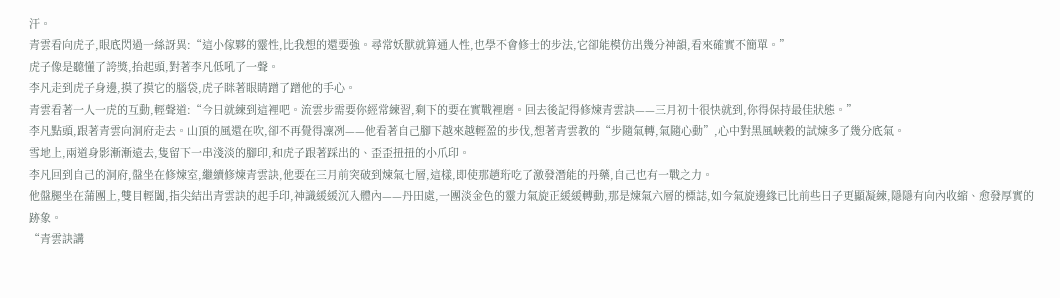汗。
青雲看向虎子,眼底閃過一絲訝異:“這小傢夥的靈性,比我想的還要強。尋常妖獸就算通人性,也學不會修士的步法,它卻能模仿出幾分神韻,看來確實不簡單。”
虎子像是聽懂了誇獎,抬起頭,對著李凡低吼了一聲。
李凡走到虎子身邊,摸了摸它的腦袋,虎子眯著眼睛蹭了蹭他的手心。
青雲看著一人一虎的互動,輕聲道:“今日就練到這裡吧。流雲步需要你經常練習,剩下的要在實戰裡磨。回去後記得修煉青雲訣——三月初十很快就到,你得保持最佳狀態。”
李凡點頭,跟著青雲向洞府走去。山頂的風還在吹,卻不再覺得凜冽——他看著自己腳下越來越輕盈的步伐,想著青雲教的“步隨氣轉,氣隨心動”,心中對黑風峽穀的試煉多了幾分底氣。
雪地上,兩道身影漸漸遠去,隻留下一串淺淡的腳印,和虎子跟著踩出的、歪歪扭扭的小爪印。
李凡回到自己的洞府,盤坐在修煉室,繼續修煉青雲訣,他要在三月前突破到煉氣七層,這樣,即使那趙珩吃了激發潛能的丹藥,自己也有一戰之力。
他盤腿坐在蒲團上,雙目輕闔,指尖結出青雲訣的起手印,神識緩緩沉入體內——丹田處,一團淡金色的靈力氣旋正緩緩轉動,那是煉氣六層的標誌,如今氣旋邊緣已比前些日子更顯凝練,隱隱有向內收縮、愈發厚實的跡象。
“青雲訣講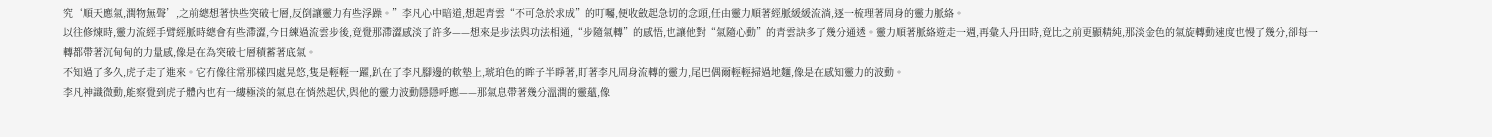究‘順天應氣,潤物無聲’,之前總想著快些突破七層,反倒讓靈力有些浮躁。”李凡心中暗道,想起青雲“不可急於求成”的叮囑,便收斂起急切的念頭,任由靈力順著經脈緩緩流淌,逐一梳理著周身的靈力脈絡。
以往修煉時,靈力流經手臂經脈時總會有些滯澀,今日練過流雲步後,竟覺那滯澀感淡了許多——想來是步法與功法相通,“步隨氣轉”的感悟,也讓他對“氣隨心動”的青雲訣多了幾分通透。靈力順著脈絡遊走一週,再彙入丹田時,竟比之前更顯精純,那淡金色的氣旋轉動速度也慢了幾分,卻每一轉都帶著沉甸甸的力量感,像是在為突破七層積蓄著底氣。
不知過了多久,虎子走了進來。它冇像往常那樣四處晃悠,隻是輕輕一躍,趴在了李凡腳邊的軟墊上,琥珀色的眸子半睜著,盯著李凡周身流轉的靈力,尾巴偶爾輕輕掃過地麵,像是在感知靈力的波動。
李凡神識微動,能察覺到虎子體內也有一縷極淡的氣息在悄然起伏,與他的靈力波動隱隱呼應——那氣息帶著幾分溫潤的靈蘊,像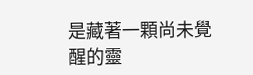是藏著一顆尚未覺醒的靈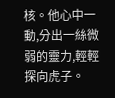核。他心中一動,分出一絲微弱的靈力,輕輕探向虎子。